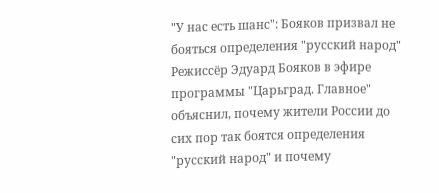"У нас есть шанс": Бояков призвал не бояться определения "русский народ"
Режиссёр Эдуард Бояков в эфире программы "Царьград. Главное" объяснил, почему жители России до сих пор так боятся определения "русский народ" и почему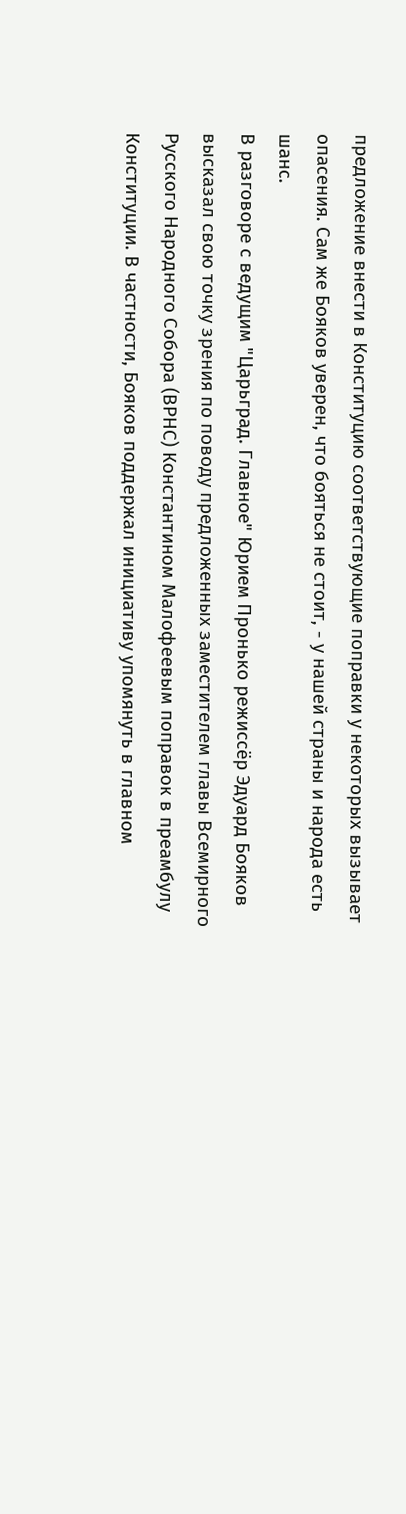предложение внести в Конституцию соответствующие поправки у некоторых вызывает опасения. Сам же Бояков уверен, что бояться не стоит, - у нашей страны и народа есть шанс.
В разговоре с ведущим "Царьград. Главное" Юрием Пронько режиссёр Эдуард Бояков высказал свою точку зрения по поводу предложенных заместителем главы Всемирного Русского Народного Собора (ВРНС) Константином Малофеевым поправок в преамбулу Конституции. В частности, Бояков поддержал инициативу упомянуть в главном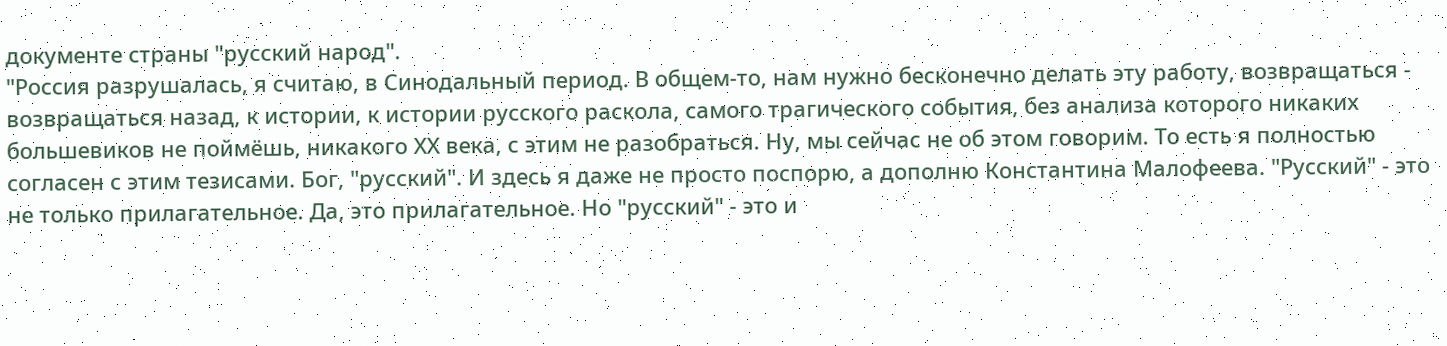документе страны "русский народ".
"Россия разрушалась, я считаю, в Синодальный период. В общем-то, нам нужно бесконечно делать эту работу, возвращаться - возвращаться назад, к истории, к истории русского раскола, самого трагического события, без анализа которого никаких большевиков не поймёшь, никакого ХХ века, с этим не разобраться. Ну, мы сейчас не об этом говорим. То есть я полностью согласен с этим тезисами. Бог, "русский". И здесь я даже не просто поспорю, а дополню Константина Малофеева. "Русский" - это не только прилагательное. Да, это прилагательное. Но "русский" - это и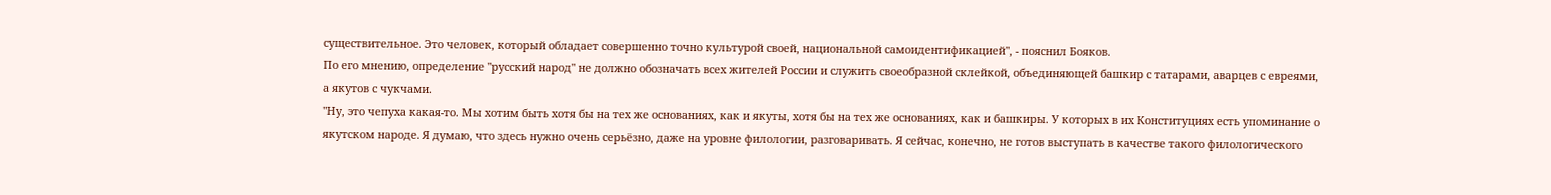существительное. Это человек, который обладает совершенно точно культурой своей, национальной самоидентификацией", - пояснил Бояков.
По его мнению, определение "русский народ" не должно обозначать всех жителей России и служить своеобразной склейкой, объединяющей башкир с татарами, аварцев с евреями, а якутов с чукчами.
"Ну, это чепуха какая-то. Мы хотим быть хотя бы на тех же основаниях, как и якуты, хотя бы на тех же основаниях, как и башкиры. У которых в их Конституциях есть упоминание о якутском народе. Я думаю, что здесь нужно очень серьёзно, даже на уровне филологии, разговаривать. Я сейчас, конечно, не готов выступать в качестве такого филологического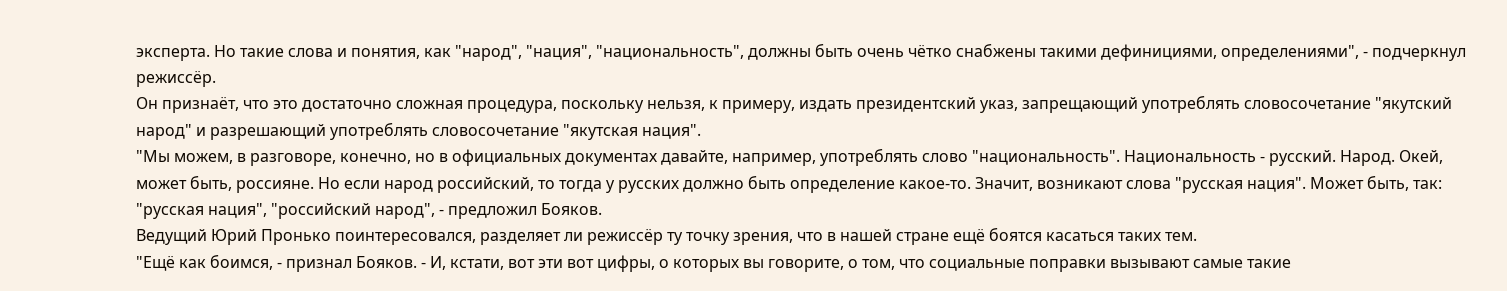эксперта. Но такие слова и понятия, как "народ", "нация", "национальность", должны быть очень чётко снабжены такими дефинициями, определениями", - подчеркнул режиссёр.
Он признаёт, что это достаточно сложная процедура, поскольку нельзя, к примеру, издать президентский указ, запрещающий употреблять словосочетание "якутский народ" и разрешающий употреблять словосочетание "якутская нация".
"Мы можем, в разговоре, конечно, но в официальных документах давайте, например, употреблять слово "национальность". Национальность - русский. Народ. Окей, может быть, россияне. Но если народ российский, то тогда у русских должно быть определение какое-то. Значит, возникают слова "русская нация". Может быть, так: "русская нация", "российский народ", - предложил Бояков.
Ведущий Юрий Пронько поинтересовался, разделяет ли режиссёр ту точку зрения, что в нашей стране ещё боятся касаться таких тем.
"Ещё как боимся, - признал Бояков. - И, кстати, вот эти вот цифры, о которых вы говорите, о том, что социальные поправки вызывают самые такие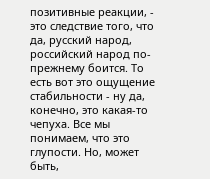позитивные реакции, - это следствие того, что да, русский народ, российский народ по-прежнему боится. То есть вот это ощущение стабильности - ну да, конечно, это какая-то чепуха. Все мы понимаем, что это глупости. Но, может быть,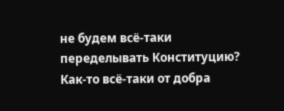не будем всё-таки переделывать Конституцию? Как-то всё-таки от добра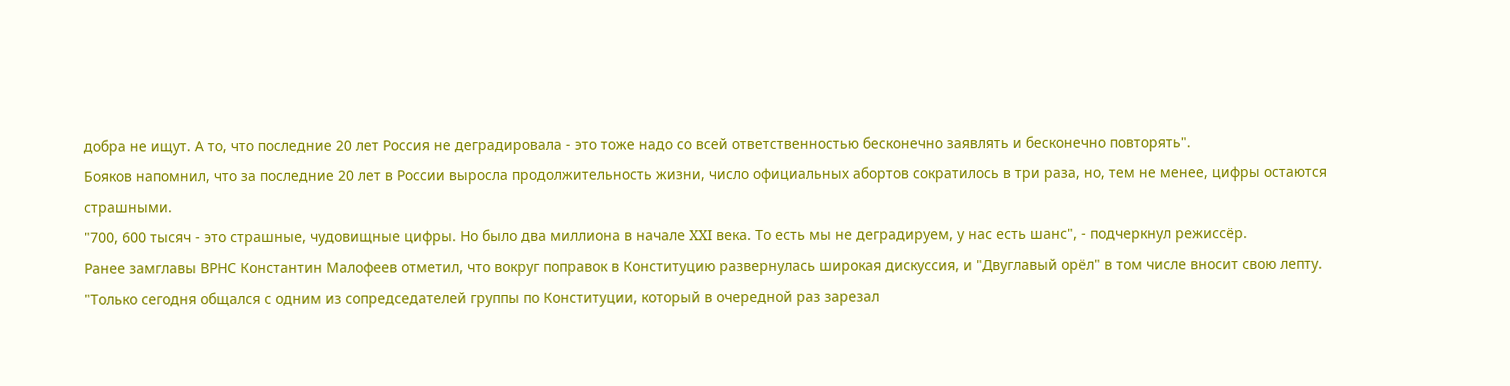добра не ищут. А то, что последние 20 лет Россия не деградировала - это тоже надо со всей ответственностью бесконечно заявлять и бесконечно повторять".
Бояков напомнил, что за последние 20 лет в России выросла продолжительность жизни, число официальных абортов сократилось в три раза, но, тем не менее, цифры остаются страшными.
"700, 600 тысяч - это страшные, чудовищные цифры. Но было два миллиона в начале XXI века. То есть мы не деградируем, у нас есть шанс", - подчеркнул режиссёр.
Ранее замглавы ВРНС Константин Малофеев отметил, что вокруг поправок в Конституцию развернулась широкая дискуссия, и "Двуглавый орёл" в том числе вносит свою лепту.
"Только сегодня общался с одним из сопредседателей группы по Конституции, который в очередной раз зарезал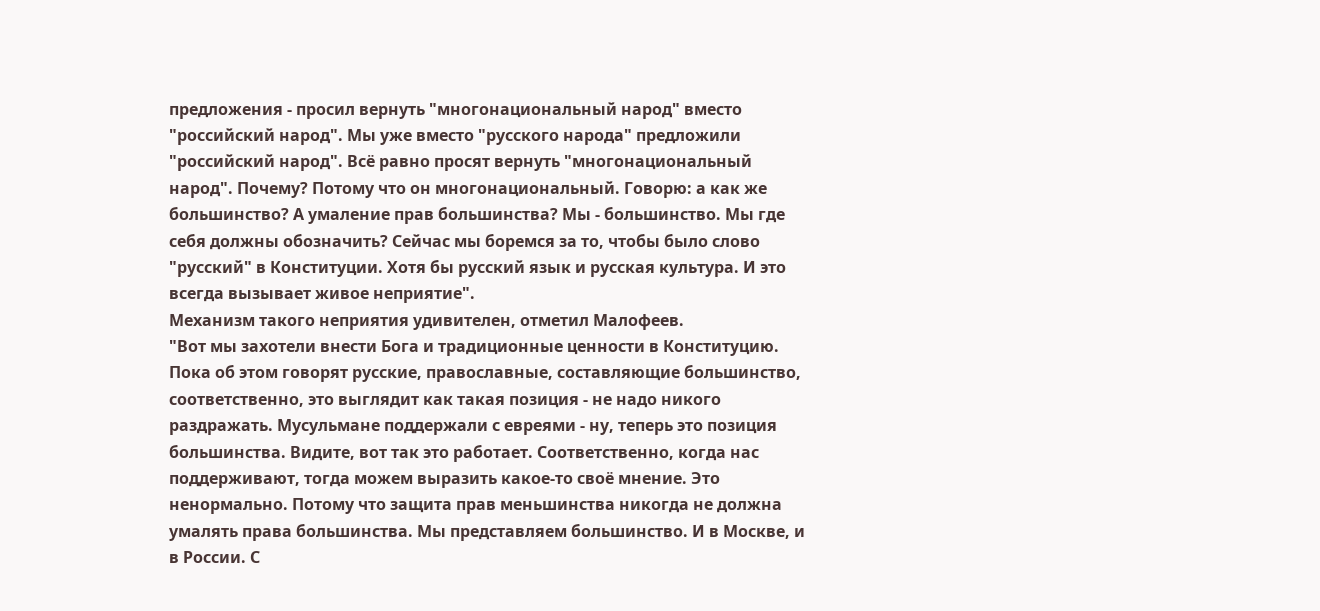предложения - просил вернуть "многонациональный народ" вместо "российский народ". Мы уже вместо "русского народа" предложили "российский народ". Всё равно просят вернуть "многонациональный народ". Почему? Потому что он многонациональный. Говорю: а как же большинство? А умаление прав большинства? Мы - большинство. Мы где себя должны обозначить? Сейчас мы боремся за то, чтобы было слово "русский" в Конституции. Хотя бы русский язык и русская культура. И это всегда вызывает живое неприятие".
Механизм такого неприятия удивителен, отметил Малофеев.
"Вот мы захотели внести Бога и традиционные ценности в Конституцию. Пока об этом говорят русские, православные, составляющие большинство, соответственно, это выглядит как такая позиция - не надо никого раздражать. Мусульмане поддержали с евреями - ну, теперь это позиция большинства. Видите, вот так это работает. Соответственно, когда нас поддерживают, тогда можем выразить какое-то своё мнение. Это ненормально. Потому что защита прав меньшинства никогда не должна умалять права большинства. Мы представляем большинство. И в Москве, и в России. С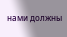нами должны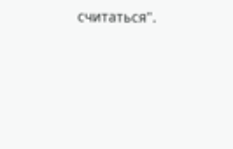считаться".